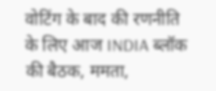वोटिंग के बाद की रणनीति के लिए आज INDIA ब्लॉक की बैठक, ममता,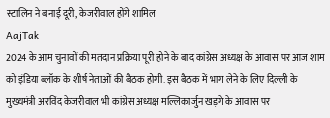स्टालिन ने बनाई दूरी, केजरीवाल होंगे शामिल
AajTak
2024 के आम चुनावों की मतदान प्रक्रिया पूरी होने के बाद कांग्रेस अध्यक्ष के आवास पर आज शाम को इंडिया ब्लॉक के शीर्ष नेताओं की बैठक होगी. इस बैठक में भाग लेने के लिए दिल्ली के मुख्यमंत्री अरविंद केजरीवाल भी कांग्रेस अध्यक्ष मल्लिकार्जुन खड़गे के आवास पर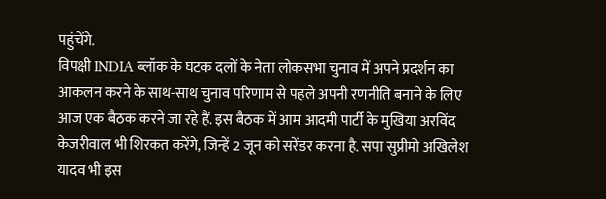पहुंचेंगे.
विपक्षी INDIA ब्लॉक के घटक दलों के नेता लोकसभा चुनाव में अपने प्रदर्शन का आकलन करने के साथ-साथ चुनाव परिणाम से पहले अपनी रणनीति बनाने के लिए आज एक बैठक करने जा रहे हैं. इस बैठक में आम आदमी पार्टी के मुखिया अरविंद केजरीवाल भी शिरकत करेंगे, जिन्हें 2 जून को सरेंडर करना है. सपा सुप्रीमो अखिलेश यादव भी इस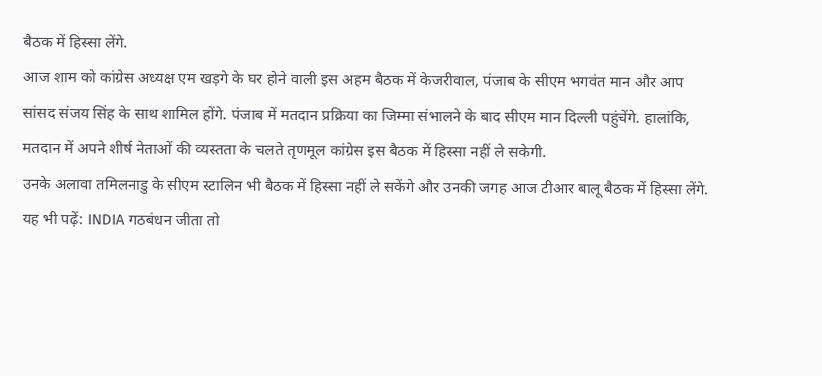बैठक में हिस्सा लेंगे.
आज शाम को कांग्रेस अध्यक्ष एम खड़गे के घर होने वाली इस अहम बैठक में केजरीवाल, पंजाब के सीएम भगवंत मान और आप सांसद संजय सिंह के साथ शामिल होंगे. पंजाब में मतदान प्रक्रिया का जिम्मा संभालने के बाद सीएम मान दिल्ली पहुंचेंगे. हालांकि, मतदान में अपने शीर्ष नेताओं की व्यस्तता के चलते तृणमूल कांग्रेस इस बैठक में हिस्सा नहीं ले सकेगी.
उनके अलावा तमिलनाडु के सीएम स्टालिन भी बैठक में हिस्सा नहीं ले सकेंगे और उनकी जगह आज टीआर बालू बैठक में हिस्सा लेंगे.
यह भी पढ़ें: INDIA गठबंधन जीता तो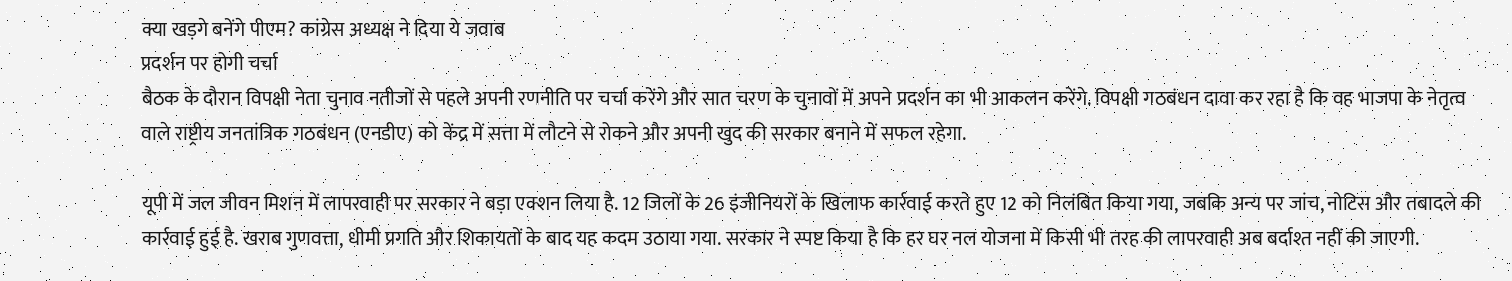क्या खड़गे बनेंगे पीएम? कांग्रेस अध्यक्ष ने दिया ये जवाब
प्रदर्शन पर होगी चर्चा
बैठक के दौरान विपक्षी नेता चुनाव नतीजों से पहले अपनी रणनीति पर चर्चा करेंगे और सात चरण के चुनावों में अपने प्रदर्शन का भी आकलन करेंगे. विपक्षी गठबंधन दावा कर रहा है कि वह भाजपा के नेतृत्व वाले राष्ट्रीय जनतांत्रिक गठबंधन (एनडीए) को केंद्र में सत्ता में लौटने से रोकने और अपनी खुद की सरकार बनाने में सफल रहेगा.

यूपी में जल जीवन मिशन में लापरवाही पर सरकार ने बड़ा एक्शन लिया है. 12 जिलों के 26 इंजीनियरों के खिलाफ कार्रवाई करते हुए 12 को निलंबित किया गया, जबकि अन्य पर जांच, नोटिस और तबादले की कार्रवाई हुई है. खराब गुणवत्ता, धीमी प्रगति और शिकायतों के बाद यह कदम उठाया गया. सरकार ने स्पष्ट किया है कि हर घर नल योजना में किसी भी तरह की लापरवाही अब बर्दाश्त नहीं की जाएगी.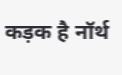कड़क है नॉर्थ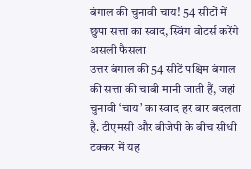बंगाल की चुनावी चाय! 54 सीटों में छुपा सत्ता का स्वाद, स्विंग वोटर्स करेंगे असली फैसला
उत्तर बंगाल की 54 सीटें पश्चिम बंगाल की सत्ता की चाबी मानी जाती हैं, जहां चुनावी ‘चाय’ का स्वाद हर बार बदलता है. टीएमसी और बीजेपी के बीच सीधी टक्कर में यह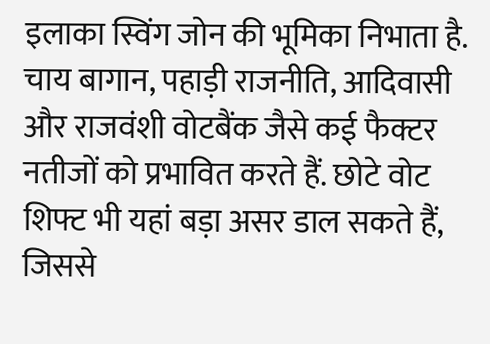इलाका स्विंग जोन की भूमिका निभाता है. चाय बागान, पहाड़ी राजनीति, आदिवासी और राजवंशी वोटबैंक जैसे कई फैक्टर नतीजों को प्रभावित करते हैं. छोटे वोट शिफ्ट भी यहां बड़ा असर डाल सकते हैं, जिससे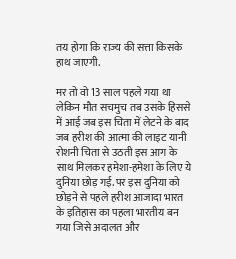तय होगा कि राज्य की सत्ता किसके हाथ जाएगी.

मर तो वो 13 साल पहले गया था लेकिन मौत सचमुच तब उसके हिससे में आई जब इस चिता में लेटने के बाद जब हरीश की आत्मा की लाइट यानी रोशनी चिता से उठती इस आग के साथ मिलकर हमेशा-हमेशा के लिए ये दुनिया छोड़ गई. पर इस दुनिया को छोड़ने से पहले हरीश आजादा भारत के इतिहास का पहला भारतीय बन गया जिसे अदालत और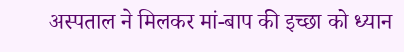अस्पताल ने मिलकर मां-बाप की इच्छा को ध्यान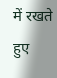में रखते हुए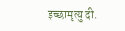इच्छामृत्यु दी.